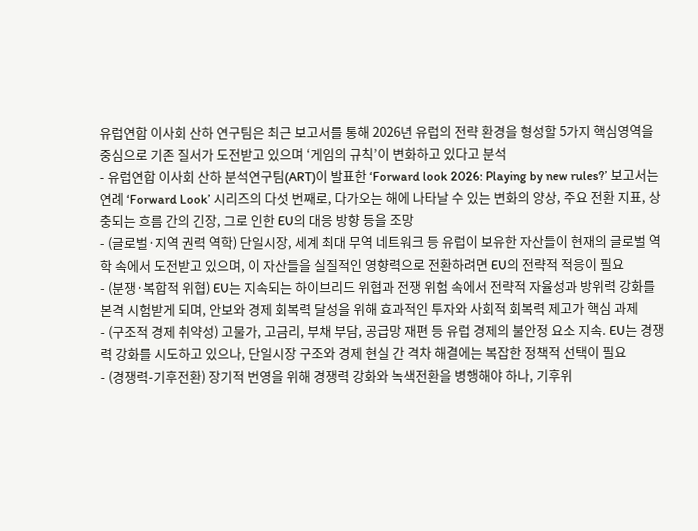유럽연합 이사회 산하 연구팀은 최근 보고서를 통해 2026년 유럽의 전략 환경을 형성할 5가지 핵심영역을 중심으로 기존 질서가 도전받고 있으며 ‘게임의 규칙’이 변화하고 있다고 분석
- 유럽연합 이사회 산하 분석연구팀(ART)이 발표한 ‘Forward look 2026: Playing by new rules?’ 보고서는 연례 ‘Forward Look’ 시리즈의 다섯 번째로, 다가오는 해에 나타날 수 있는 변화의 양상, 주요 전환 지표, 상충되는 흐름 간의 긴장, 그로 인한 EU의 대응 방향 등을 조망
- (글로벌·지역 권력 역학) 단일시장, 세계 최대 무역 네트워크 등 유럽이 보유한 자산들이 현재의 글로벌 역학 속에서 도전받고 있으며, 이 자산들을 실질적인 영향력으로 전환하려면 EU의 전략적 적응이 필요
- (분쟁·복합적 위협) EU는 지속되는 하이브리드 위협과 전쟁 위험 속에서 전략적 자율성과 방위력 강화를 본격 시험받게 되며, 안보와 경제 회복력 달성을 위해 효과적인 투자와 사회적 회복력 제고가 핵심 과제
- (구조적 경제 취약성) 고물가, 고금리, 부채 부담, 공급망 재편 등 유럽 경제의 불안정 요소 지속. EU는 경쟁력 강화를 시도하고 있으나, 단일시장 구조와 경제 현실 간 격차 해결에는 복잡한 정책적 선택이 필요
- (경쟁력-기후전환) 장기적 번영을 위해 경쟁력 강화와 녹색전환을 병행해야 하나, 기후위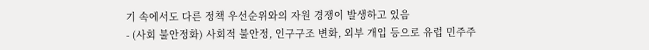기 속에서도 다른 정책 우선순위와의 자원 경쟁이 발생하고 있음
- (사회 불안정화) 사회적 불안정, 인구구조 변화, 외부 개입 등으로 유럽 민주주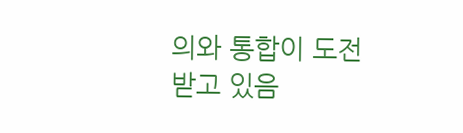의와 통합이 도전받고 있음